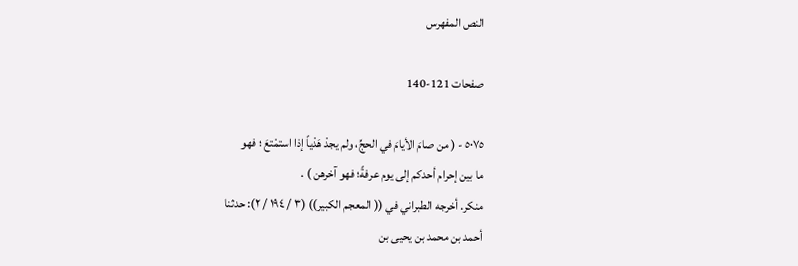النص المفهرس

صفحات 121-140

٥٠٧٥ - ( من صامَ الأيامَ في الحجِّ، ولم يجدْ هَدْياً إذا استمْتعَ ؛ فهو
ما بين إحرام أحدكم إلى يوم عرفةً؛ فهو آخرهن ) .
منكر. أخرجه الطبراني في (( المعجم الكبير)) (٣ / ١٩٤ / ٢): حدثنا
أحمد بن محمد بن يحيى بن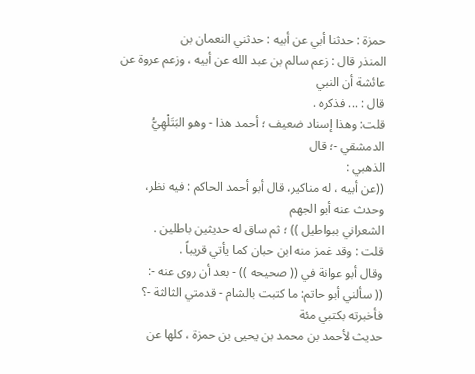حمزة : حدثنا أبي عن أبيه : حدثني النعمان بن
المنذر قال : زعم سالم بن عبد الله عن أبيه ، وزعم عروة عن عائشة أن النبي
قال : ... فذكره .
قلت: وهذا إسناد ضعيف ؛ أحمد هذا - وهو البَتَلْهِيُّ الدمشقي -؛ قال
الذهبي :
((عن أبيه ، له مناكير، قال أبو أحمد الحاكم : فيه نظر، وحدث عنه أبو الجهم
الشعراني ببواطيل )) ؛ ثم ساق له حديثين باطلين .
قلت : وقد غمز منه ابن حبان كما يأتي قريباً .
وقال أبو عوانة في (( صحيحه )) - بعد أن روى عنه -:
(( سألني أبو حاتم: ما كتبت بالشام - قدمتي الثالثة -؟ فأخبرته بكتبي مئة
حديث لأحمد بن محمد بن يحيى بن حمزة ، كلها عن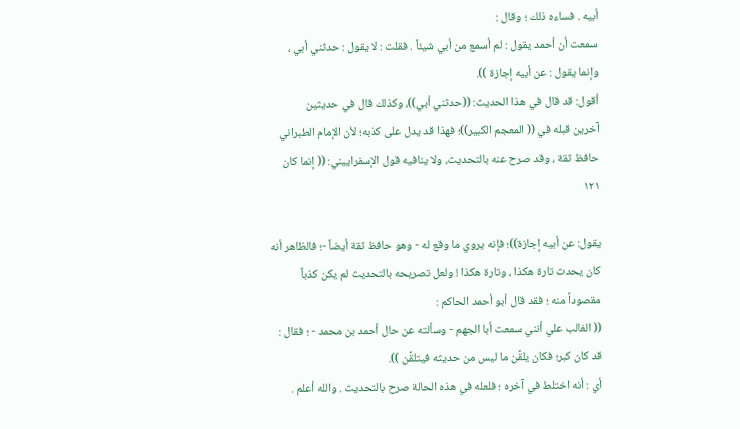أبيه . فساءه ذلك ؛ وقال :
سمعت أن أحمد يقول : لم أسمع من أبي شيئاً . فقلت : لا يقول : حدثني أبي ،
وإنما يقول : عن أبيه إجازة )).
أقول: قد قال في هذا الحديث: ((حدثني أبي))، وكذلك قال في حديثين
آخرين قبله في (( المعجم الكبير))؛ فهذا قد يدل على كذبه؛ لأن الإمام الطبراني
حافظ ثقة ، وقد صرح عنه بالتحديث، ولا ينافيه قول الإسفراييني: (( إنما كان
١٢١

يقول: عن أبيه إجازة))؛ فإنه يروي ما وقع له - وهو حافظ ثقة أيضاً -؛ فالظاهر أنه
كان يحدث تارة هكذا ، وتارة هكذا ! ولعل تصريحه بالتحديث لم يكن كذباً
مقصوداً منه ؛ فقد قال أبو أحمد الحاكم :
(( الغالب علي أنني سمعت أبا الجهم - وسألته عن حال أحمد بن محمد - ؛ فقال :
قد كان كبر؛ فكان يلقَّن ما ليس من حديثه فيتلقَّن )).
أي : أنه اختلط في آخره ؛ فلعله في هذه الحالة صرح بالتحديث . والله أعلم .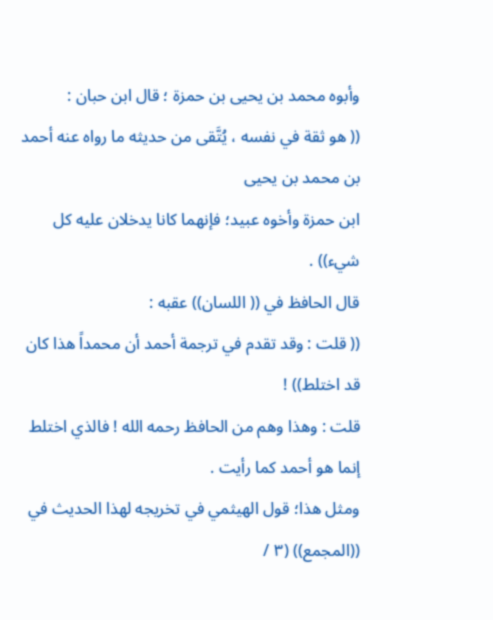وأبوه محمد بن یحیی بن حمزة ؛ قال ابن حبان :
(( هو ثقة في نفسه ، يُتَّقى من حديثه ما رواه عنه أحمد بن محمد بن يحيى
ابن حمزة وأخوه عبيد؛ فإنهما كانا يدخلان عليه كل شيء)) .
قال الحافظ في (( اللسان)) عقبه :
(( قلت : وقد تقدم في ترجمة أحمد أن محمداً هذا كان قد اختلط)) !
قلت : وهذا وهم من الحافظ رحمه الله ! فالذي اختلط إنما هو أحمد كما رأيت .
ومثل هذا؛ قول الهيثمي في تخريجه لهذا الحديث في ((المجمع)) (٣ /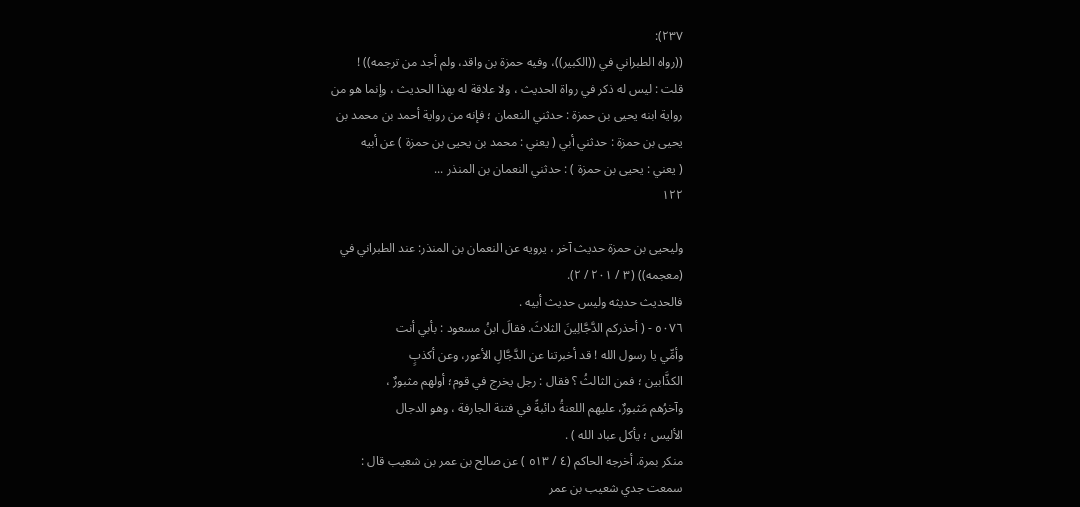٢٣٧):
((رواه الطبراني في ((الكبير))، وفيه حمزة بن واقد، ولم أجد من ترجمه)) !
قلت : ليس له ذكر في رواة الحديث ، ولا علاقة له بهذا الحديث ، وإنما هو من
رواية ابنه يحيى بن حمزة : حدثني النعمان ؛ فإنه من رواية أحمد بن محمد بن
يحيى بن حمزة : حدثني أبي ( يعني : محمد بن يحيى بن حمزة ) عن أبيه
( يعني : يحيى بن حمزة ) : حدثني النعمان بن المنذر ...
١٢٢

وليحيى بن حمزة حديث آخر ، يرويه عن النعمان بن المنذر: عند الطبراني في
(معجمه)) (٣ / ٢٠١ / ٢).
فالحدیث حديثه ولیس حدیث أبيه .
٥٠٧٦ - ( أحذركم الدَّجَّالِينَ الثلاثَ. فقالَ ابنُ مسعود : بأبي أنت
وأمِّي يا رسول الله ! قد أخبرتنا عن الدَّجَّالِ الأعور، وعن أكذبٍ
الكذَّابين ؛ فمن الثالثُ ؟ فقال : رجل يخرج في قوم؛ أولهم مثبورٌ ،
وآخرُهم مَثبورٌ، عليهم اللعنةُ دائبةً في فتنة الجارفة ، وهو الدجال
الأليس ؛ يأكل عباد الله ) .
منكر بمرة. أخرجه الحاكم (٤ / ٥١٣ ) عن صالح بن عمر بن شعيب قال :
سمعت جدي شعيب بن عمر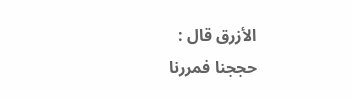الأزرق قال :
حججنا فمررنا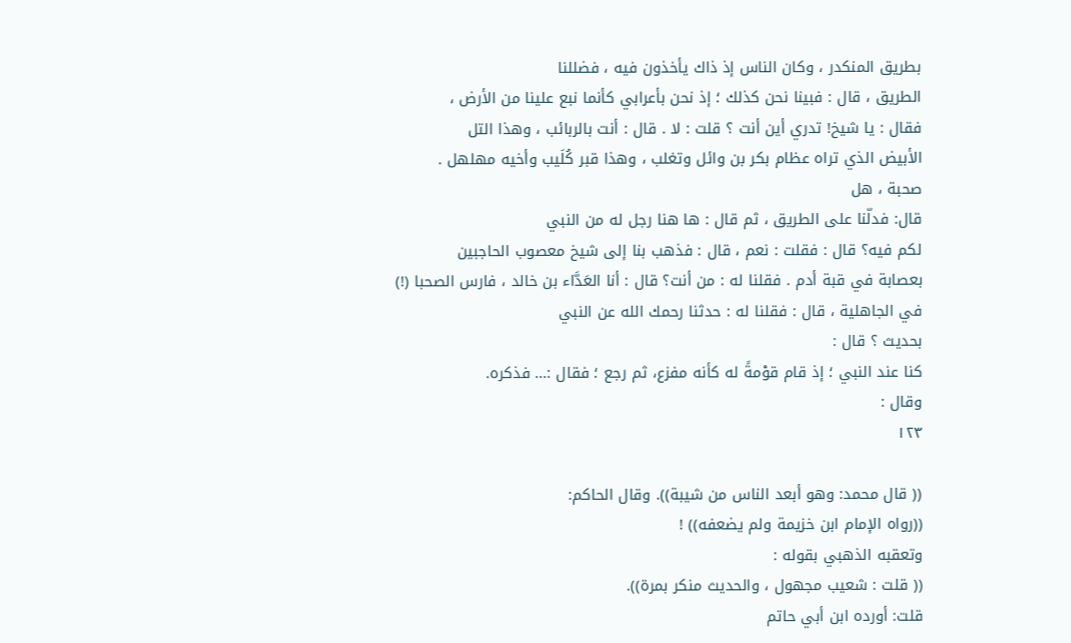بطريق المنكدر ، وكان الناس إذ ذاك يأخذون فيه ، فضللنا
الطريق ، قال : فبينا نحن كذلك ؛ إذ نحن بأعرابي كأنما نبع علينا من الأرض ،
فقال : يا شيخ! تدري أين أنت ؟ قلت : لا . قال : أنت بالربائب ، وهذا التل
الأبيض الذي تراه عظام بكر بن وائل وتغلب ، وهذا قبر كُلَيب وأخيه مهلهل .
صحبة ، هل
قال: فدلّنا على الطريق ، ثم قال : ها هنا رجل له من النبي
لكم فيه؟ قال : فقلت : نعم ، قال : فذهب بنا إلى شيخ معصوب الحاجبين
بعصابة في قبة أدم . فقلنا له : من أنت؟ قال : أنا العَدَّاء بن خالد ، فارس الصحبا (!)
في الجاهلية ، قال : فقلنا له : حدثنا رحمك الله عن النبي
بحديث ؟ قال :
كنا عند النبي ؛ إذ قام قوْمةً له كأنه مفزع، ثم رجع ؛ فقال :... فذكره.
وقال :
١٢٣

(( قال محمد: وهو أبعد الناس من شيبة)). وقال الحاكم:
((رواه الإمام ابن خزيمة ولم يضعفه)) !
وتعقبه الذهبي بقوله :
(( قلت : شعيب مجهول ، والحديث منكر بمرة)).
قلت: أورده ابن أبي حاتم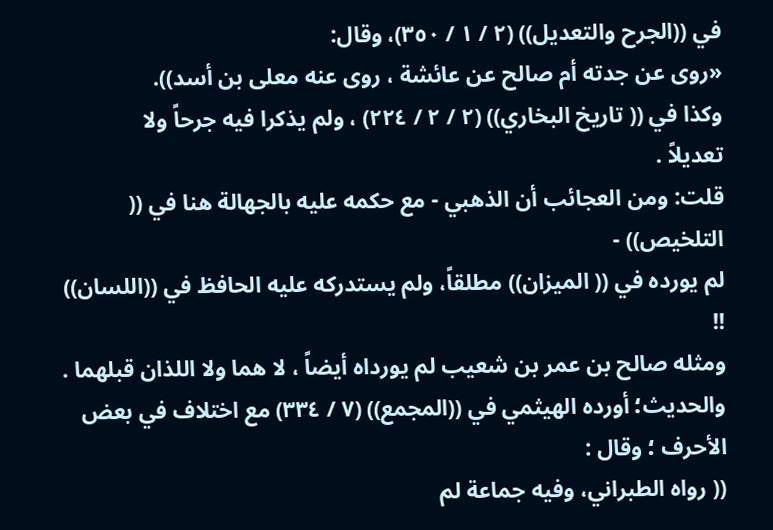في ((الجرح والتعديل)) (٢ / ١ / ٣٥٠)، وقال:
«روى عن جدته أم صالح عن عائشة ، روى عنه معلى بن أسد)).
وكذا في (( تاريخ البخاري)) (٢ / ٢ / ٢٢٤) ، ولم يذكرا فيه جرحاً ولا
تعدیلاً .
قلت: ومن العجائب أن الذهبي - مع حكمه عليه بالجهالة هنا في (( التلخيص)) -
لم يورده في (( الميزان)) مطلقاً، ولم يستدركه عليه الحافظ في ((اللسان)) !!
ومثله صالح بن عمر بن شعيب لم يورداه أيضاً ، لا هما ولا اللذان قبلهما .
والحديث؛ أورده الهيثمي في ((المجمع)) (٧ / ٣٣٤) مع اختلاف في بعض
الأحرف ؛ وقال :
(( رواه الطبراني، وفيه جماعة لم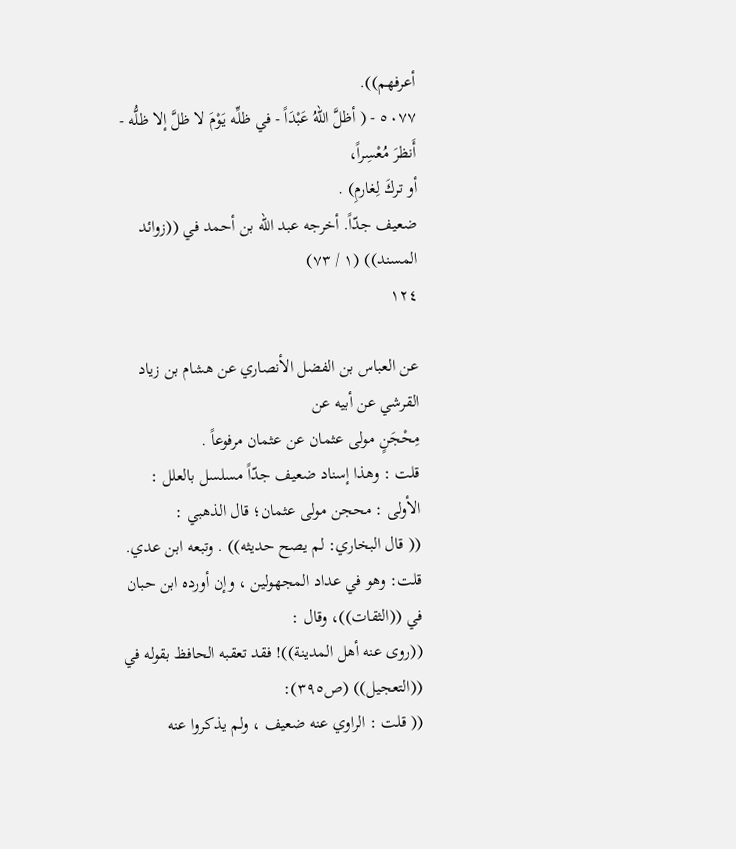أعرفهم)).
٥٠٧٧ - ( أظلَّ اللهُ عَبْدَاً - في ظلِّه يَوْمَ لا ظلَّ إلا ظلُّه - أَنظرَ مُعْسِراً،
أو تركَ لِغارمِ) .
ضعيف جدّاً. أخرجه عبد الله بن أحمد في ((زوائد المسند)) (١ / ٧٣)
١٢٤

عن العباس بن الفضل الأنصاري عن هشام بن زياد القرشي عن أبيه عن
مِحْجَنٍ مولى عثمان عن عثمان مرفوعاً .
قلت : وهذا إسناد ضعيف جدّاً مسلسل بالعلل :
الأولى : محجن مولى عثمان؛ قال الذهبي :
(( قال البخاري: لم يصح حديثه)) . وتبعه ابن عدي.
قلت: وهو في عداد المجهولين ، وإن أورده ابن حبان في ((الثقات))، وقال :
((روى عنه أهل المدينة))! فقد تعقبه الحافظ بقوله في ((التعجيل)) (ص٣٩٥):
(( قلت : الراوي عنه ضعيف ، ولم يذكروا عنه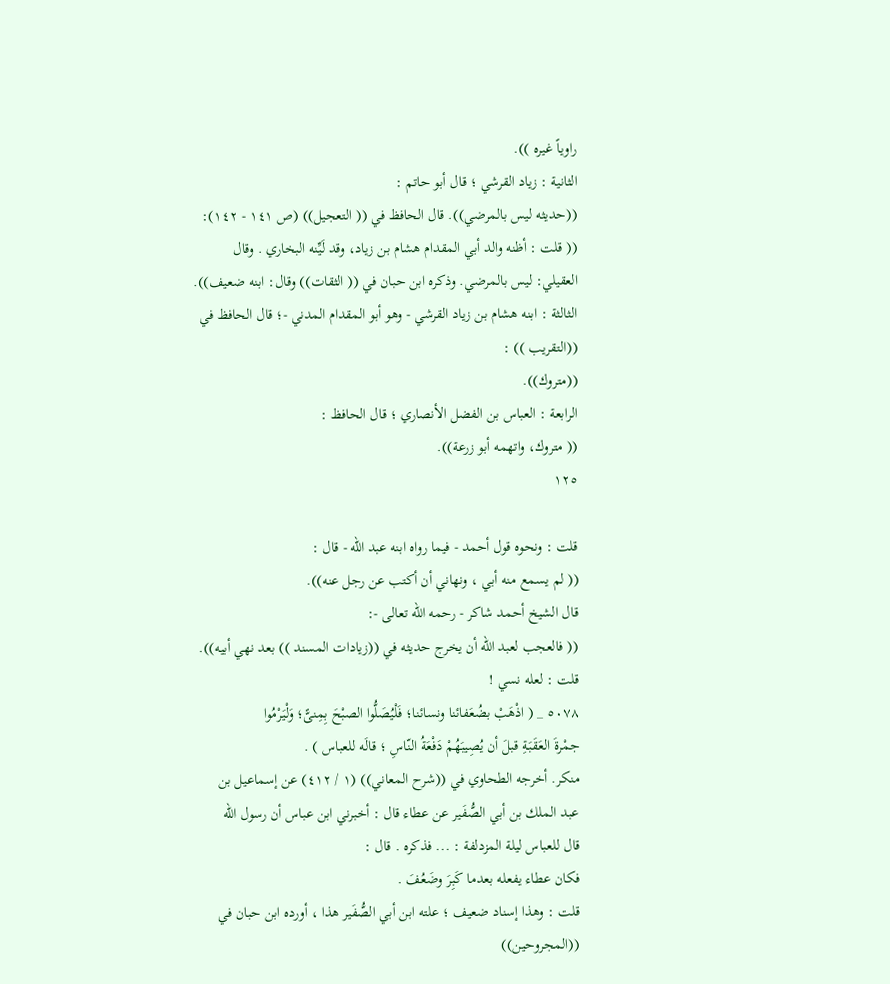راوياً غيره )).
الثانية : زياد القرشي ؛ قال أبو حاتم :
((حديثه ليس بالمرضي)). قال الحافظ في (( التعجيل)) (ص ١٤١ - ١٤٢):
(( قلت : أظنه والد أبي المقدام هشام بن زياد، وقد لَيِّنه البخاري . وقال
العقيلي: ليس بالمرضي. وذكره ابن حبان في (( الثقات)) وقال: ابنه ضعيف)).
الثالثة : ابنه هشام بن زياد القرشي - وهو أبو المقدام المدني -؛ قال الحافظ في
((التقريب )) :
((متروك)).
الرابعة : العباس بن الفضل الأنصاري ؛ قال الحافظ :
(( متروك، واتهمه أبو زرعة)).
١٢٥

قلت : ونحوه قول أحمد - فيما رواه ابنه عبد الله - قال :
(( لم يسمع منه أبي ، ونهاني أن أكتب عن رجل عنه)).
قال الشيخ أحمد شاكر - رحمه الله تعالى -:
(( فالعجب لعبد الله أن يخرج حديثه في ((زيادات المسند )) بعد نهي أبيه)).
قلت : لعله نسي !
٥٠٧٨ _ ( اذْهَبْ بضُعَفائنا ونسائنا؛ فَلْيُصَلُّوا الصبْحَ بِمِنىًّ؛ وَلْيَرْمُوا
جمْرةَ العَقَبَةِ قبلَ أن يُصِيبَهُمْ دَفْعَةُ النّاسِ ؛ قالَه للعباس ) .
منكر. أخرجه الطحاوي في ((شرح المعاني)) (١ / ٤١٢) عن إسماعيل بن
عبد الملك بن أبي الصُّفَير عن عطاء قال : أخبرني ابن عباس أن رسول الله
قال للعباس ليلة المزدلفة : ... فذكره . قال :
فكان عطاء يفعله بعدما كَبِرَ وضَعُفَ .
قلت : وهذا إسناد ضعيف ؛ علته ابن أبي الصُّفَير هذا ، أورده ابن حبان في
((المجروحين))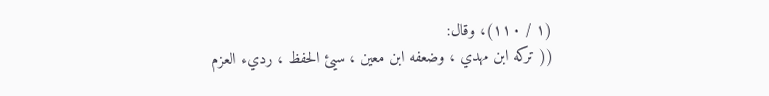(١ / ١١٠)، وقال:
(( تركه ابن مهدي ، وضعفه ابن معين ، سيئ الحفظ ، رديء العزم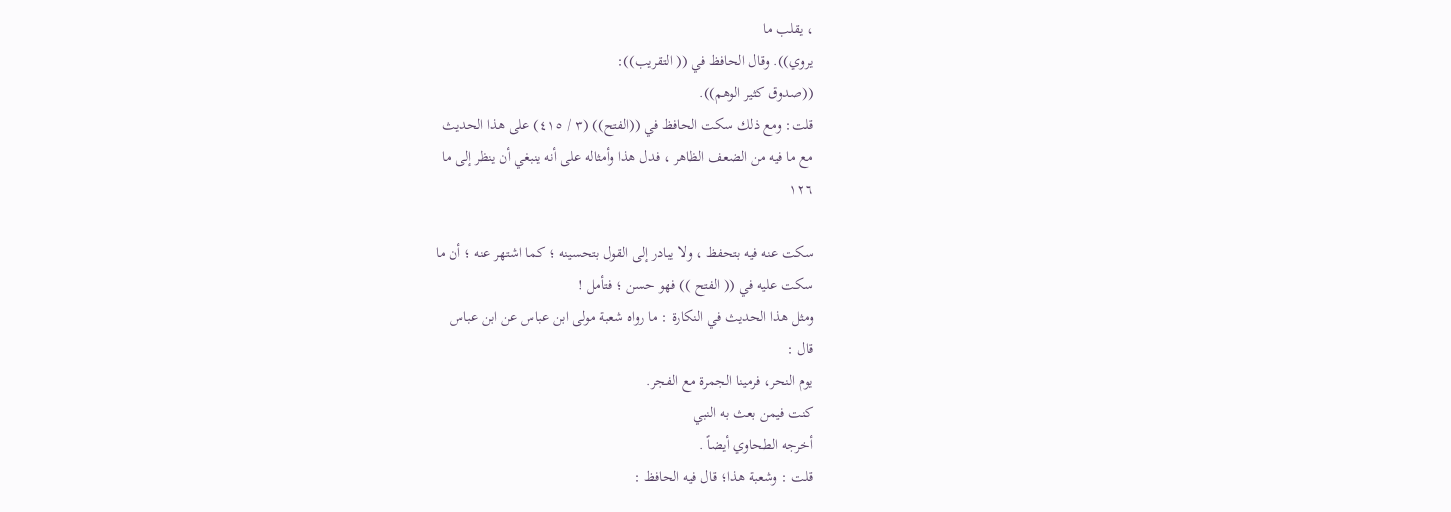، يقلب ما
يروي)). وقال الحافظ في (( التقريب)):
((صدوق كثير الوهم)).
قلت: ومع ذلك سكت الحافظ في ((الفتح)) (٣ / ٤١٥) على هذا الحديث
مع ما فيه من الضعف الظاهر ، فدل هذا وأمثاله على أنه ينبغي أن ينظر إلى ما
١٢٦

سكت عنه فيه بتحفظ ، ولا يبادر إلى القول بتحسينه ؛ کما اشتهر عنه ؛ أن ما
سكت عليه في (( الفتح )) فهو حسن ؛ فتأمل !
ومثل هذا الحديث في النكارة : ما رواه شعبة مولى ابن عباس عن ابن عباس
قال :
يوم النحر، فرمينا الجمرة مع الفجر.
کنت فیمن بعث به النبي
أخرجه الطحاوي أيضاً .
قلت : وشعبة هذا؛ قال فيه الحافظ :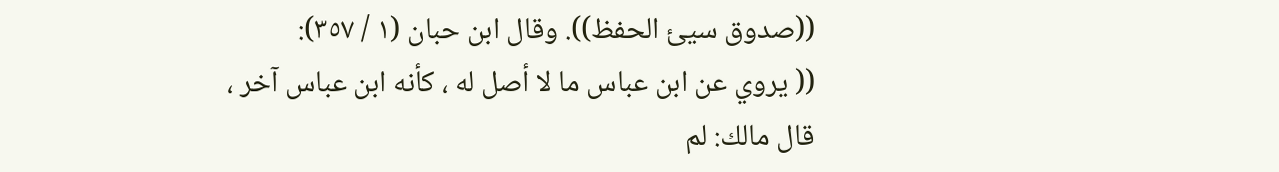((صدوق سيئ الحفظ)). وقال ابن حبان (١ / ٣٥٧):
(( يروي عن ابن عباس ما لا أصل له ، كأنه ابن عباس آخر ، قال مالك: لم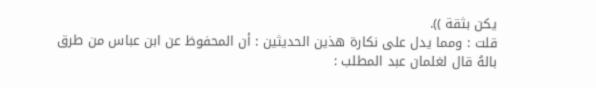يكن بثقة )).
قلت : ومما يدل على نكارة هذين الحديثين : أن المحفوظ عن ابن عباس من طرق
بالهُ قال لغلمان عبد المطلب :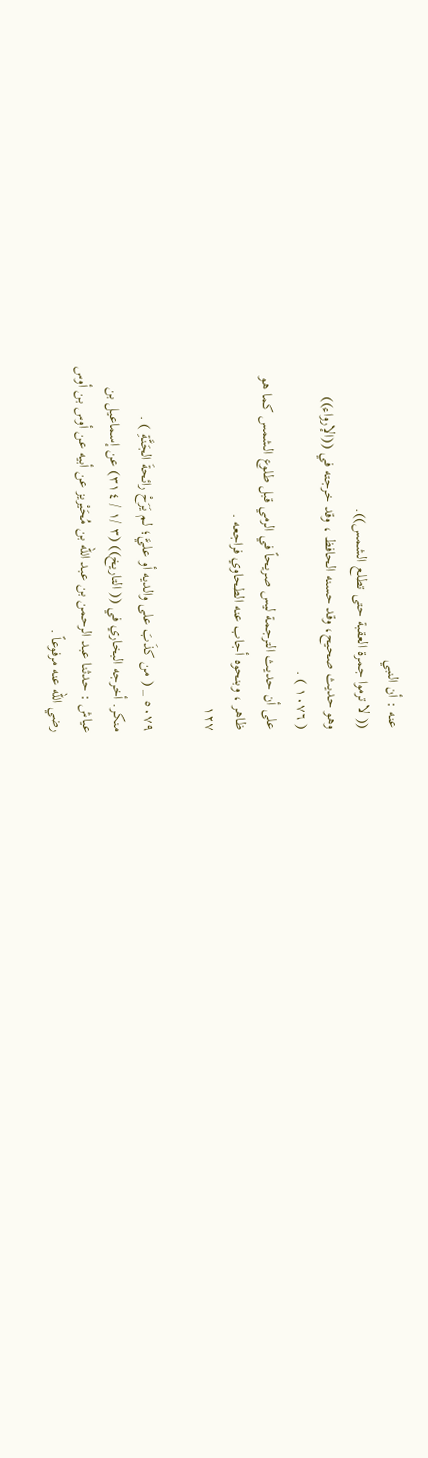عنه : أن النبي
(( لا ترموا جمرة العقبة حتى تطلع الشمس)).
وهو حديث صحيح، وقد حسنه الحافظ ، وقد خرجته في ((الإرواء))
( ١٠٧٦ ) .
على أن حديث الترجمة ليس صريحاً في الرمي قبل طلوع الشمس كما هو
ظاهر ، وبنحوه أجاب عنه الطحاوي فراجعه .
١٢٧

٥٠٧٩ _ ( من كذَبَ على والديه أو عليَّ؛ لم يَرَحْ رائحةَ الجَنَّةِ ) .
منكر. أخرجه البخاري في (( التاريخ)) (٣ /١ / ٣١٤) عن إسماعيل بن
عياش : حدثنا عبد الرحمن بن عبد الله بن مُحَيْریز عن أبيه عن أوس بن أوس
رضي الله عنه مرفوعاً .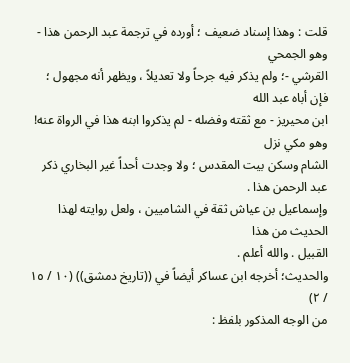قلت : وهذا إسناد ضعيف ؛ أورده في ترجمة عبد الرحمن هذا - وهو الجمحي
القرشي -؛ ولم يذكر فيه جرحاً ولا تعديلاً ، ويظهر أنه مجهول ؛ فإن أباه عبد الله
ابن محيريز - مع ثقته وفضله - لم يذكروا ابنه هذا في الرواة عنه! وهو مكي نزل
الشام وسكن بيت المقدس ؛ ولا وجدت أحداً غير البخاري ذكر عبد الرحمن هذا .
وإسماعيل بن عياش ثقة في الشاميين ، ولعل روايته لهذا الحديث من هذا
القبيل . والله أعلم .
والحديث؛ أخرجه ابن عساكر أيضاً في ((تاريخ دمشق)) (١٠ / ١٥ / ٢)
من الوجه المذكور بلفظ :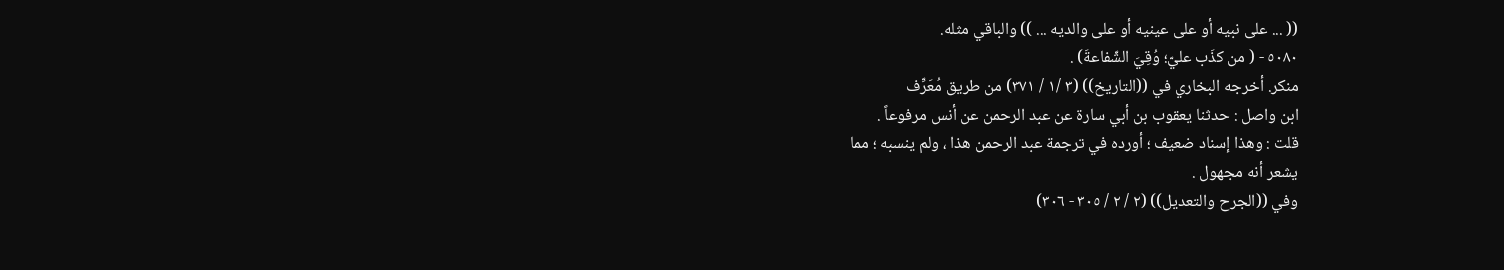(( ... على نبيه أو على عينيه أو على والديه ... )) والباقي مثله.
٥٠٨٠ - ( من كذَب عليّ؛ وُقِيَ الشّفاعةَ) .
منكر. أخرجه البخاري في ((التاريخ)) (٣ /١ / ٣٧١) من طريق مُعَرِّف
ابن واصل : حدثنا يعقوب بن أبي سارة عن عبد الرحمن عن أنس مرفوعاً .
قلت : وهذا إسناد ضعيف ؛ أورده في ترجمة عبد الرحمن هذا ، ولم ينسبه ؛ مما
يشعر أنه مجهول .
وفي ((الجرح والتعديل)) (٢ / ٢ / ٣٠٥ - ٣٠٦)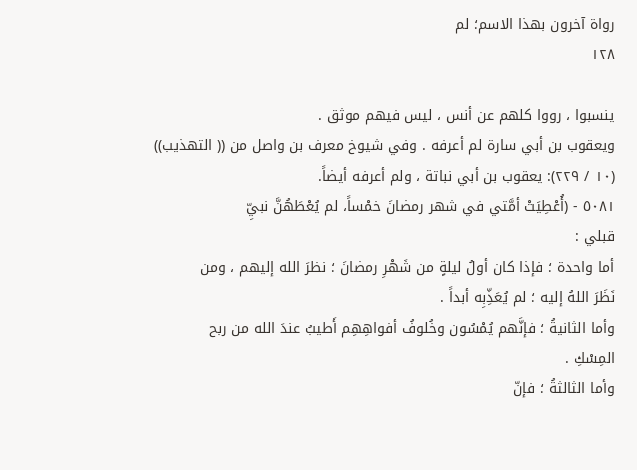رواة آخرون بهذا الاسم؛ لم
١٢٨

ينسبوا ، رووا كلهم عن أنس ، ليس فيهم موثق .
ويعقوب بن أبي سارة لم أعرفه . وفي شيوخ معرف بن واصل من (( التهذيب))
(١٠ / ٢٢٩): يعقوب بن أبي نباتة ، ولم أعرفه أيضاً.
٥٠٨١ - (أُعْطِيَتْ أمَّتي في شهر رمضانَ خمْساً، لم يُعْطَهُنَّ نبيِّ
قبلي :
أما واحدة ؛ فإذا كان أولُ ليلةٍ من شَهْرِ رمضانَ ؛ نظرَ الله إليهم ، ومن
نَظَرَ اللهُ إليه ؛ لم يُعَذِّبِه أبداً .
وأما الثانيةُ ؛ فإنَّهم يُمْسُون وخُلوفُ أفواهِهِم أَطيبُ عندَ الله من ربح
المِسْكِ .
وأما الثالثةُ ؛ فإنّ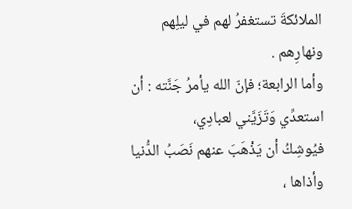الملائكةَ تستغفرُ لهم في ليلِهم ونهارِهم .
وأما الرابعة؛ فإنّ الله يأمرُ جَنَّته : أن استعدِّي وَتَزَيَّني لعبادِي،
فيُوشِكُ أن يَذْهَبَ عنهم نَصَبُ الدُّنيا وأذاها ،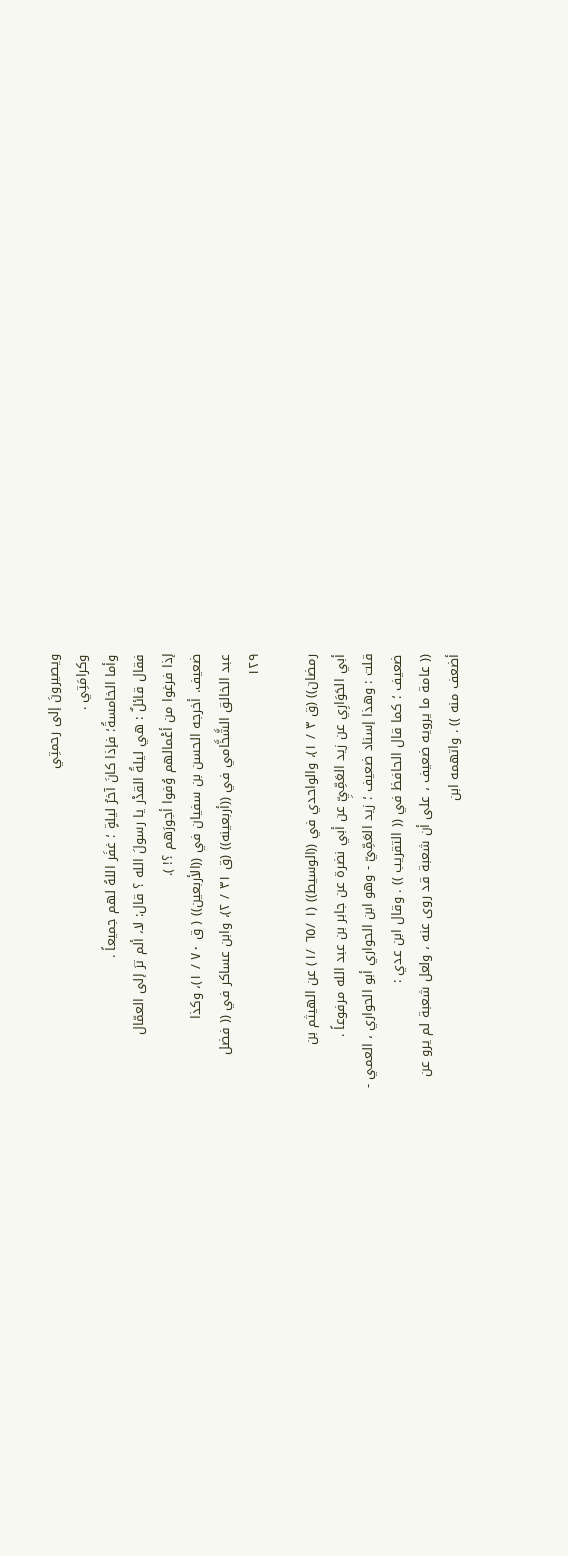ويصيرونَ إلى رحمتِي
وكرامَتِي .
وأما الخامسةُ؛ فإذا كانَ آخرُ ليلةٍ ؛ غفَر اللهُ لهم جميعاً .
فقال قائلٌ : هي ليلةُ القدْر يا رسولَ الله ؟ قال: لا، ألم ترَ إلى العمّال
إذا فرغوا من أعْمالهم وُفوا أجورَهم ؟! ).
ضعيف. أخرجه الحسن بن سفيان في ((الأربعين)) ( ق ٧٠ / ١)، وكذا
عبد الخالق الشَّخَّامي في ((أربعينه)) (ق ٣١ / ٢)، وابن عساكر في (( فضل
١٢٩

رمضان)) (ق ٣ / ١)، والواحدي في ((الوسيط)) (١ /٦٥ /١) عن الهيثم بن
أبي الحَوَارِي عن زيد العَمِّيِّ عن أبي نضرة عن جابر بن عبد الله مرفوعاً .
قلت : وهذا إسناد ضعيف ؛ زيد العَمِّيّ - وهو ابن الحواري أبو الحواري ، العمي -
ضعيف ؛ كما قال الحافظ في (( التقريب )) . وقال ابن عدي :
(( عامة ما يرويه ضعيف ، على أن شعبة قد روى عنه ، ولعل شعبة لم يرو عن
أضعف منه )) . واتهمه ابن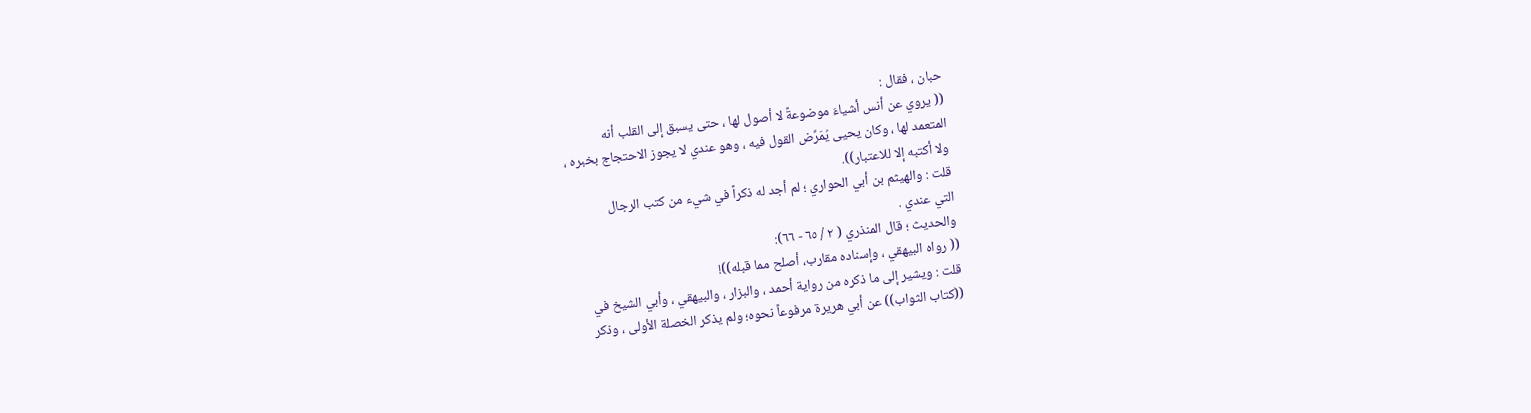حبان ، فقال :
(( يروي عن أنس أشياءَ موضوعةً لا أصول لها ، حتى يسبق إلى القلب أنه
المتعمد لها ، وكان يحيى يُمَرِّض القول فيه ، وهو عندي لا يجوز الاحتجاج بخبره ،
ولا أكتبه إلا للاعتبار)).
قلت : والهيثم بن أبي الحواري ؛ لم أجد له ذكراً في شيء من كتب الرجال
التي عندي .
والحديث ؛ قال المنذري ( ٢ / ٦٥ - ٦٦):
(( رواه البيهقي ، وإسناده مقارب، أصلح مما قبله))!
قلت : ويشير إلى ما ذكره من رواية أحمد ، والبزار ، والبيهقي ، وأبي الشيخ في
((كتاب الثواب)) عن أبي هريرة مرفوعاً نحوه؛ ولم يذكر الخصلة الأولى ، وذكر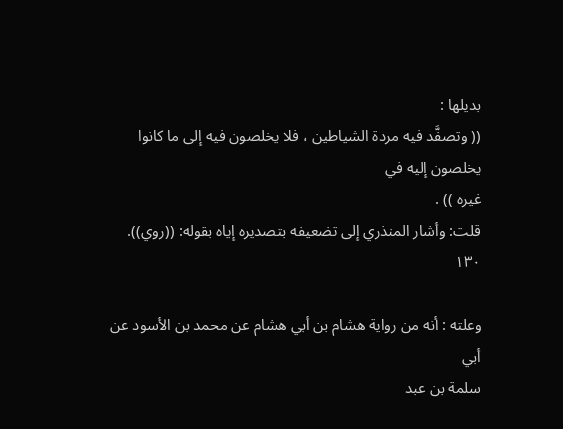بدیلها :
(( وتصفَّد فيه مردة الشياطين ، فلا يخلصون فيه إلى ما كانوا يخلصون إليه في
غيره )) .
قلت: وأشار المنذري إلى تضعيفه بتصديره إياه بقوله: ((روي)).
١٣٠

وعلته : أنه من رواية هشام بن أبي هشام عن محمد بن الأسود عن أبي
سلمة بن عبد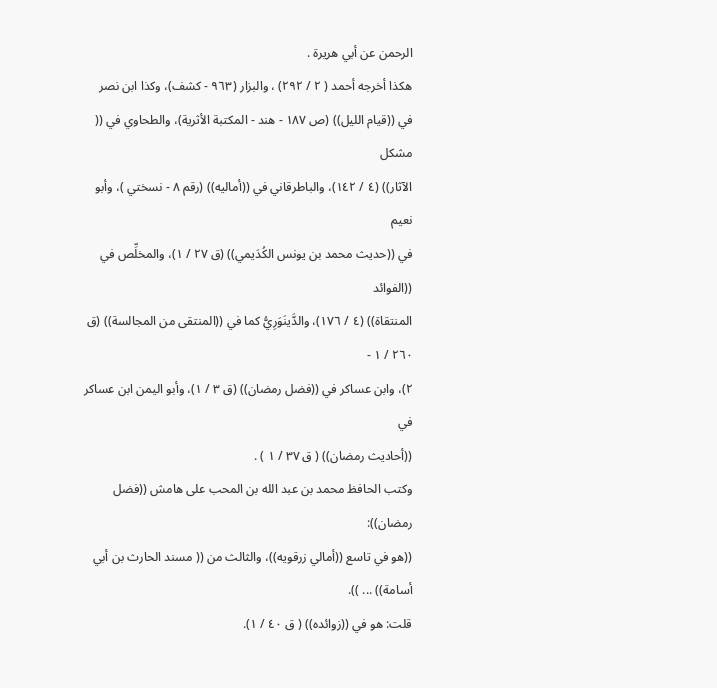الرحمن عن أبي هريرة .
هكذا أخرجه أحمد ( ٢ / ٢٩٢) ، والبزار (٩٦٣ - كشف)، وكذا ابن نصر
في ((قيام الليل)) (ص ١٨٧ - هند - المكتبة الأثرية)، والطحاوي في (( مشكل
الآثار)) (٤ / ١٤٢)، والباطرقاني في ((أماليه)) (رقم ٨ - نسختي )، وأبو نعيم
في ((حديث محمد بن يونس الكُدَيمي)) (ق ٢٧ / ١)، والمخلِّص في ((الفوائد
المنتقاة)) (٤ / ١٧٦)، والدَّينَوَرِيُّ كما في ((المنتقى من المجالسة)) (ق ٢٦٠ / ١ -
٢)، وابن عساكر في ((فضل رمضان)) (ق ٣ / ١)، وأبو اليمن ابن عساكر في
((أحاديث رمضان)) ( ق ٣٧ / ١ ) .
وكتب الحافظ محمد بن عبد الله بن المحب على هامش ((فضل رمضان)):
((هو في تاسع ((أمالي زرقويه))، والثالث من (( مسند الحارث بن أبي
أسامة)) ... )).
قلت: هو في ((زوائده)) ( ق ٤٠ / ١).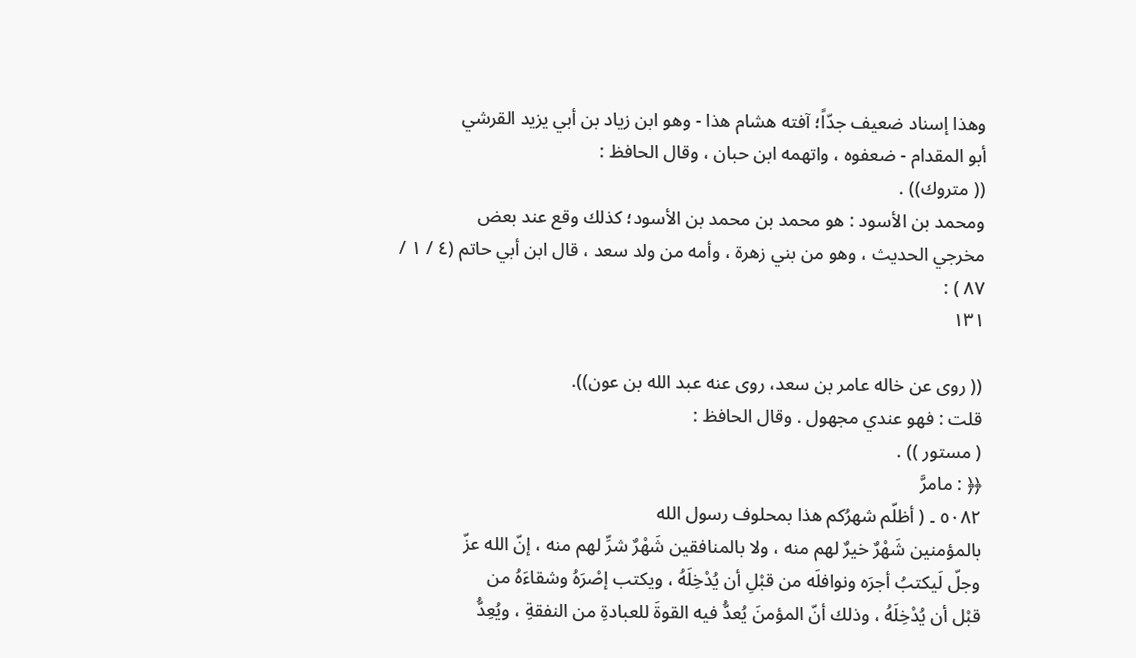وهذا إسناد ضعيف جدّاً؛ آفته هشام هذا - وهو ابن زياد بن أبي يزيد القرشي
أبو المقدام - ضعفوه ، واتهمه ابن حبان ، وقال الحافظ :
(( متروك)) .
ومحمد بن الأسود : هو محمد بن محمد بن الأسود؛ كذلك وقع عند بعض
مخرجي الحديث ، وهو من بني زهرة ، وأمه من ولد سعد ، قال ابن أبي حاتم (٤ / ١ /
٨٧ ) :
١٣١

(( روى عن خاله عامر بن سعد، روى عنه عبد الله بن عون)).
قلت : فهو عندي مجهول . وقال الحافظ :
( مستور )) .
﴿﴿ : مامرَّ
٥٠٨٢ ۔ ( أظلّم شھرُکم هذا بمحلوف رسول الله
بالمؤمنين شَهْرٌ خيرٌ لهم منه ، ولا بالمنافقين شَهْرٌ شرِّ لهم منه ، إنّ الله عزّ
وجلّ لَيكتبُ أجرَه ونوافلَه من قبْلِ أن يُدْخِلَهُ ، ويكتب إصْرَهُ وشقاءَهُ من
قبْل أن يُدْخِلَهُ ، وذلك أنّ المؤمنَ يُعدُّ فيه القوةَ للعبادةِ من النفقةِ ، ويُعِدُّ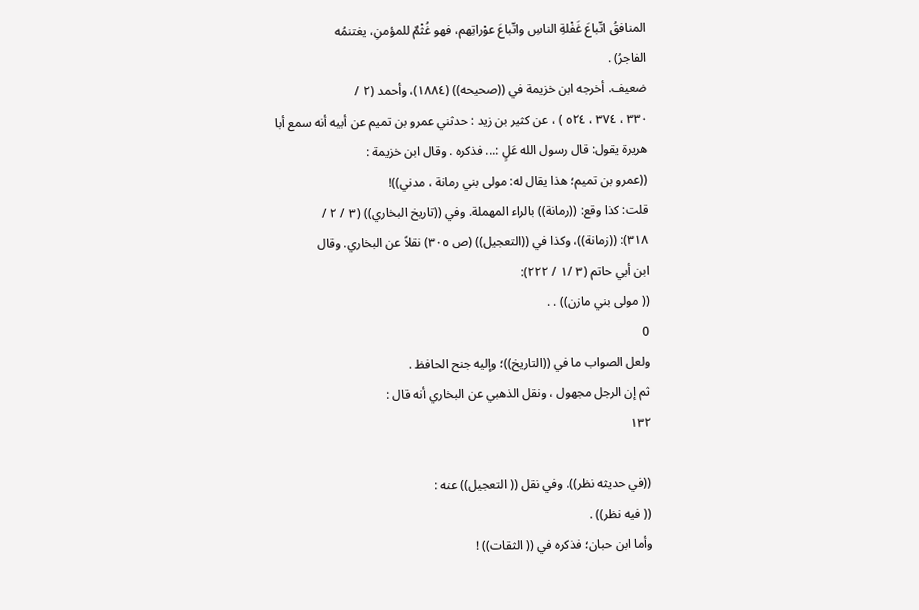المنافقُ اتّباعَ غَفْلةِ الناسِ واتّباعَ عوْراتِهم، فهو غُثْمٌ للمؤمنِ، يغتنمُه
الفاجرُ) .
ضعيف. أخرجه ابن خزيمة في ((صحيحه)) (١٨٨٤)، وأحمد (٢ /
٣٣٠ ، ٣٧٤ ، ٥٢٤ ) ، عن کثیر بن زيد : حدثني عمرو بن تميم عن أبيه أنه سمع أبا
هريرة يقول: قال رسول الله عَلٍ :... فذكره . وقال ابن خزيمة :
((عمرو بن تميم؛ هذا يقال له: مولى بني رمانة ، مدني))!
قلت: كذا وقع: ((رمانة)) بالراء المهملة. وفي ((تاريخ البخاري)) (٣ / ٢ /
٣١٨): ((زمانة))، وكذا في ((التعجيل)) (ص ٣٠٥) نقلاً عن البخاري. وقال
ابن أبي حاتم (٣ /١ / ٢٢٢):
(( مولى بني مازن)) . .
0
ولعل الصواب ما في ((التاريخ))؛ وإليه جنح الحافظ .
ثم إن الرجل مجهول ، ونقل الذهبي عن البخاري أنه قال :
١٣٢

((في حديثه نظر)). وفي نقل (( التعجيل)) عنه :
(( فيه نظر)) .
وأما ابن حبان؛ فذكره في (( الثقات)) !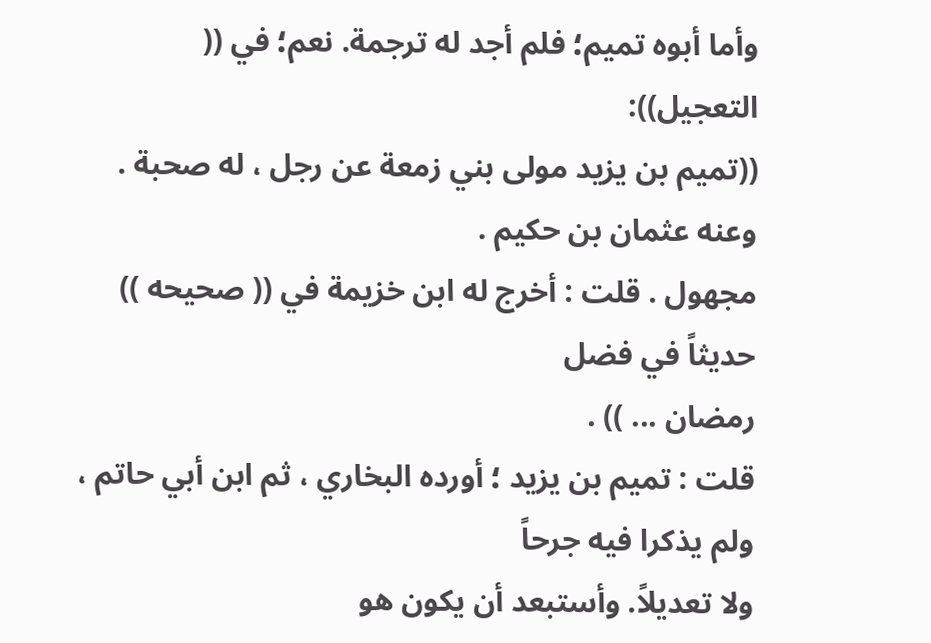وأما أبوه تميم؛ فلم أجد له ترجمة. نعم؛ في (( التعجيل)):
((تميم بن يزيد مولى بني زمعة عن رجل ، له صحبة . وعنه عثمان بن حكيم .
مجهول . قلت : أخرج له ابن خزيمة في (( صحيحه )) حديثاً في فضل
رمضان ... )) .
قلت : تميم بن يزيد ؛ أورده البخاري ، ثم ابن أبي حاتم ، ولم يذكرا فيه جرحاً
ولا تعديلاً. وأستبعد أن يكون هو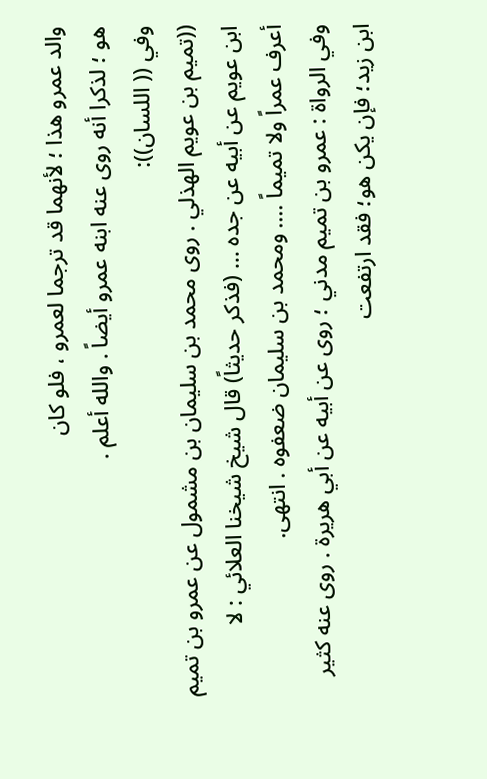والد عمرو هذا ؛ لأنهما قد ترجما لعمرو ، فلو كان
هو ؛ لذكرا أنه روى عنه ابنه عمرو أيضاً . والله أعلم .
وفي (( اللسان)):
((تميم بن عويم الهذلي . روى محمد بن سليمان بن مشمول عن عمرو بن تميم
ابن عويم عن أبيه عن جده ... (فذكر حديثاً) قال شيخ شيخنا العلائي : لا
أعرف عمراً ولا تميماً .... ومحمد بن سليمان ضعفوه . انتهى.
وفي الرواة : عمرو بن تميم مدني ؛ روى عن أبيه عن أبي هريرة . روى عنه كثير
ابن زيد؛ فإن يكن هو؛ فقد ارتفعت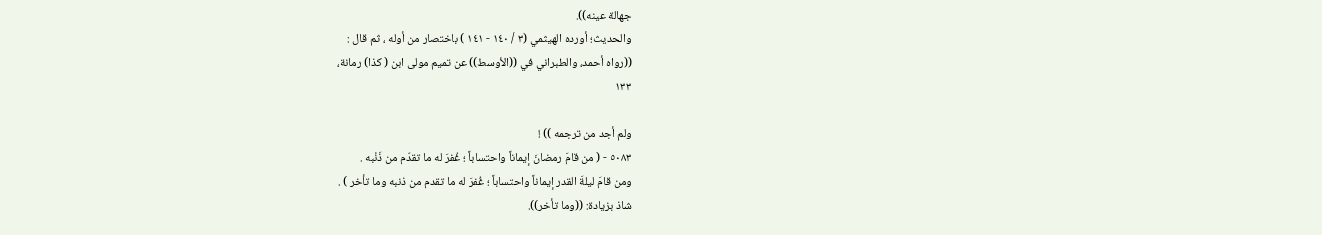جهالة عينه)).
والحديث؛ أورده الهيثمي (٣ / ١٤٠ - ١٤١ ) باختصار من أوله ، ثم قال :
((رواه أحمد، والطبراني في ((الأوسط)) عن تميم مولى ابن ( كذا) رمانة،
١٣٣

ولم أجد من ترجمه )) !
٥٠٨٣ - ( من قامَ رمضانَ إيماناً واحتساباً ؛ غُفرَ له ما تقدّم من ذَنْبه .
ومن قامَ ليلةَ القدر إيماناً واحتساباً ؛ غُفرَ له ما تقدم من ذنبه وما تأخر ) .
شاذ بزيادة: ((وما تأخر)).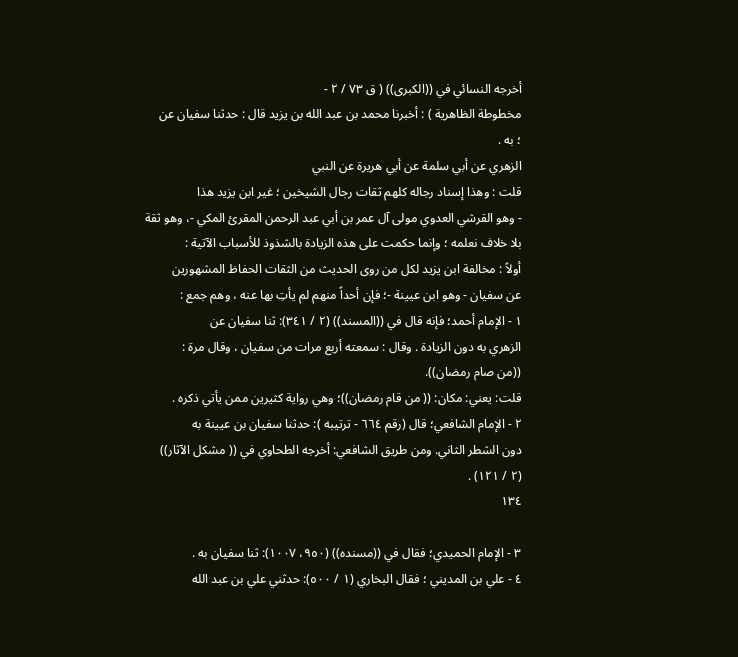أخرجه النسائي في ((الكبرى)) ( ق ٧٣ / ٢ -
مخطوطة الظاهرية ) : أخبرنا محمد بن عبد الله بن يزيد قال : حدثنا سفيان عن
؛ به .
الزهري عن أبي سلمة عن أبي هريرة عن النبي
قلت : وهذا إسناد رجاله كلهم ثقات رجال الشيخين ؛ غير ابن يزيد هذا
- وهو القرشي العدوي مولى آل عمر بن أبي عبد الرحمن المقرئ المكي -، وهو ثقة
بلا خلاف نعلمه ؛ وإنما حكمت على هذه الزيادة بالشذوذ للأسباب الآتية :
أولاً : مخالفة ابن يزيد لكل من روى الحديث من الثقات الحفاظ المشهورين
عن سفيان - وهو ابن عيينة -؛ فإن أحداً منهم لم يأتِ بها عنه ، وهم جمع :
١ - الإمام أحمد؛ فإنه قال في ((المسند)) (٢ / ٣٤١): ثنا سفيان عن
الزهري به دون الزيادة . وقال : سمعته أربع مرات من سفيان ، وقال مرة :
((من صام رمضان)).
قلت: يعني: مكان: (( من قام رمضان))؛ وهي رواية كثيرين ممن يأتي ذكره .
٢ - الإمام الشافعي؛ قال (رقم ٦٦٤ - ترتيبه ): حدثنا سفيان بن عيينة به
دون الشطر الثاني. ومن طريق الشافعي: أخرجه الطحاوي في (( مشكل الآثار))
(٢ / ١٢١) .
١٣٤

٣ - الإمام الحميدي؛ فقال في ((مسنده)) (٩٥٠، ١٠٠٧): ثنا سفيان به .
٤ - علي بن المديني ؛ فقال البخاري (١ / ٥٠٠): حدثني علي بن عبد الله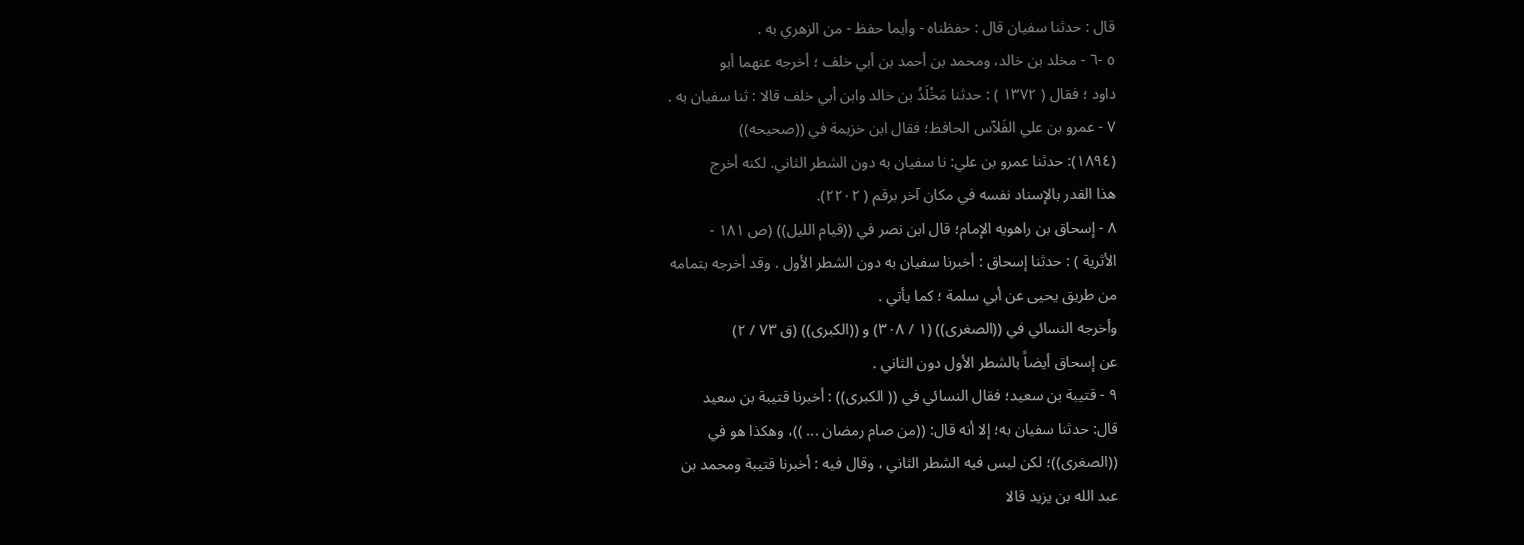قال : حدثنا سفيان قال : حفظناه - وأيما حفظ - من الزهري به .
٥ -٦ - مخلد بن خالد، ومحمد بن أحمد بن أبي خلف ؛ أخرجه عنهما أبو
داود ؛ فقال ( ١٣٧٢ ) : حدثنا مَخْلَدُ بن خالد وابن أبي خلف قالا : ثنا سفيان به .
٧ - عمرو بن علي الفَلاّس الحافظ؛ فقال ابن خزيمة في ((صحيحه))
(١٨٩٤): حدثنا عمرو بن علي: نا سفيان به دون الشطر الثاني. لكنه أخرج
هذا القدر بالإسناد نفسه في مكان آخر برقم ( ٢٢٠٢).
٨ - إسحاق بن راهويه الإمام؛ قال ابن نصر في ((قيام الليل)) (ص ١٨١ -
الأثرية ) : حدثنا إسحاق : أخبرنا سفيان به دون الشطر الأول . وقد أخرجه بتمامه
من طريق يحيى عن أبي سلمة ؛ كما يأتي .
وأخرجه النسائي في ((الصغرى)) (١ / ٣٠٨) و ((الكبرى)) (ق ٧٣ / ٢)
عن إسحاق أيضاً بالشطر الأول دون الثاني .
٩ - قتيبة بن سعيد؛ فقال النسائي في (( الكبرى)) : أخبرنا قتيبة بن سعيد
قال: حدثنا سفيان به؛ إلا أنه قال: ((من صام رمضان ... ))، وهكذا هو في
((الصغرى))؛ لكن ليس فيه الشطر الثاني ، وقال فيه : أخبرنا قتيبة ومحمد بن
عبد الله بن يزيد قالا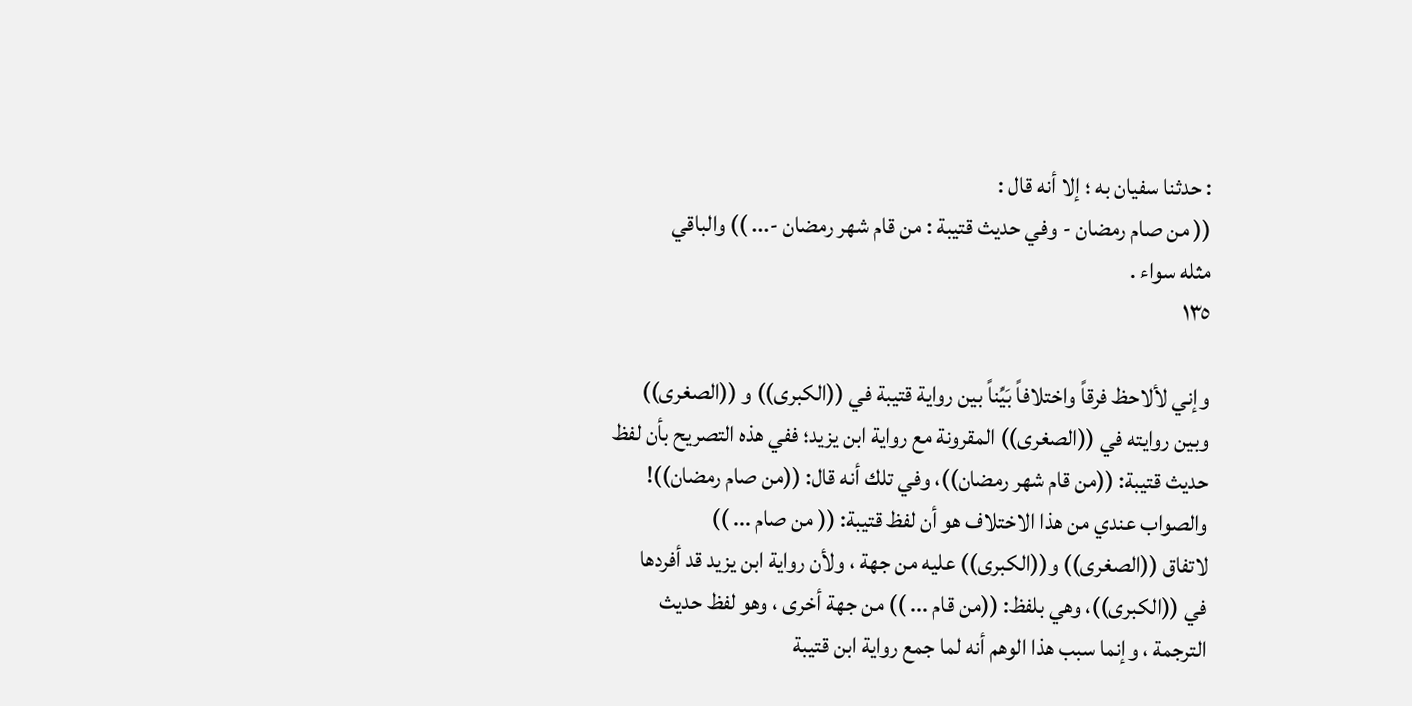: حدثنا سفيان به ؛ إلا أنه قال :
(( من صام رمضان - وفي حديث قتيبة : من قام شهر رمضان -... )) والباقي
مثله سواء .
١٣٥

وإني لألاحظ فرقاً واختلافاً بَيِّناً بين رواية قتيبة في ((الكبرى)) و ((الصغرى))
وبين روايته في ((الصغرى)) المقرونة مع رواية ابن يزيد؛ ففي هذه التصريح بأن لفظ
حديث قتيبة: ((من قام شهر رمضان))، وفي تلك أنه قال: ((من صام رمضان))!
والصواب عندي من هذا الاختلاف هو أن لفظ قتيبة: (( من صام ... ))
لاتفاق ((الصغرى)) و((الكبرى)) عليه من جهة ، ولأن رواية ابن يزيد قد أفردها
في ((الكبرى))، وهي بلفظ: ((من قام ... )) من جهة أخرى ، وهو لفظ حديث
الترجمة ، وإنما سبب هذا الوهم أنه لما جمع رواية ابن قتيبة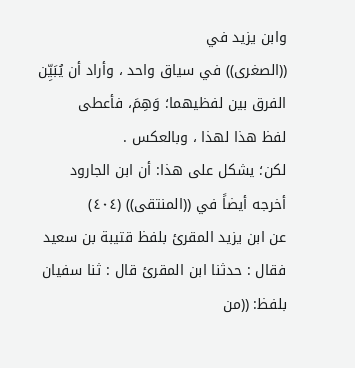وابن يزيد في
((الصغرى)) في سياق واحد ، وأراد أن يُبَيِّن الفرق بين لفظيهما؛ وَهِمَ، فأعطى
لفظ هذا لهذا ، وبالعكس .
لكن؛ يشكل على هذا: أن ابن الجارود أخرجه أيضاً في ((المنتقى)) (٤٠٤)
عن ابن يزيد المقرئ بلفظ قتيبة بن سعيد فقال : حدثنا ابن المقرئ قال : ثنا سفيان
بلفظ: ((من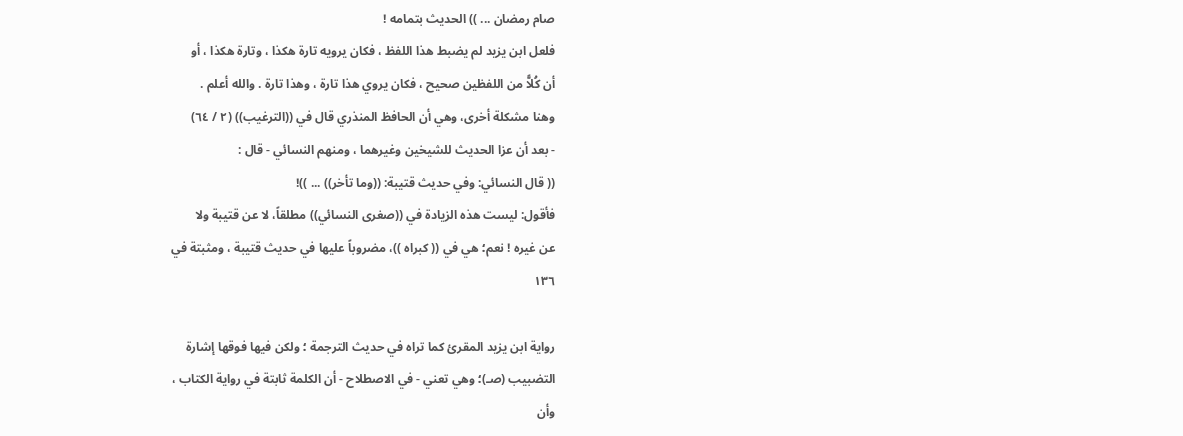صام رمضان ... )) الحديث بتمامه !
فلعل ابن يزيد لم يضبط هذا اللفظ ، فكان يرويه تارة هكذا ، وتارة هكذا ، أو
أن كُلاًّ من اللفظين صحيح ، فكان يروي هذا تارة ، وهذا تارة . والله أعلم .
وهنا مشكلة أخرى، وهي أن الحافظ المنذري قال في ((الترغيب)) (٢ / ٦٤)
- بعد أن عزا الحديث للشيخين وغيرهما ، ومنهم النسائي - قال :
(( قال النسائي: وفي حديث قتيبة: ((وما تأخر)) ... ))!
فأقول: ليست هذه الزيادة في ((صغرى النسائي)) مطلقاً، لا عن قتيبة ولا
عن غيره ! نعم؛ هي في (( كبراه ))، مضروباً عليها في حديث قتيبة ، ومثبتة في
١٣٦

رواية ابن يزيد المقرئ كما تراه في حديث الترجمة ؛ ولكن فيها فوقها إشارة
التضبيب (صـ)؛ وهي تعني - في الاصطلاح - أن الكلمة ثابتة في رواية الكتاب ،
وأن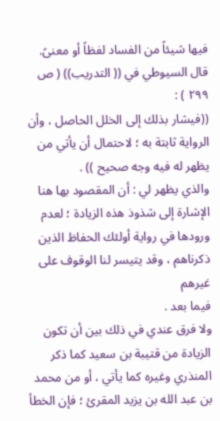فيها شيئاً من الفساد لفظاً أو معنىً. قال السيوطي في (( التدريب)) ( ص
٢٩٩ ) :
((فيشار بذلك إلى الخلل الحاصل ، وأن الرواية ثابتة به ؛ لاحتمال أن يأتي من
یظهر له فیه وجه صحیح )) .
والذي يظهر لي : أن المقصود بها هنا الإشارة إلى شذوذ هذه الزيادة ؛ لعدم
ورودها في رواية أولئك الحفاظ الذين ذكرناهم ، وقد يتيسر لنا الوقوف على غيرهم
فيما بعد .
ولا فرق عندي في ذلك بين أن تكون الزيادة من قتيبة بن سعيد كما ذكر
المنذري وغيره كما يأتي ، أو من محمد بن عبد الله بن يزيد المقرئ ؛ فإن الخطأ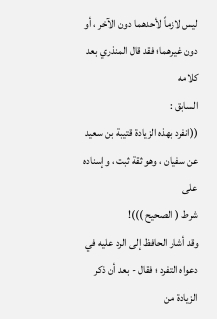ليس لازماً لأحدهما دون الآخر ، أو دون غيرهما؛ فقد قال المنذري بعد كلامه
السابق :
((انفرد بهذه الزيادة قتيبة بن سعيد عن سفيان ، وهو ثقة ثبت ، وإسناده على
شرط ( الصحيح )))!
وقد أشار الحافظ إلى الرد عليه في دعواه التفرد ؛ فقال - بعد أن ذكر الزيادة من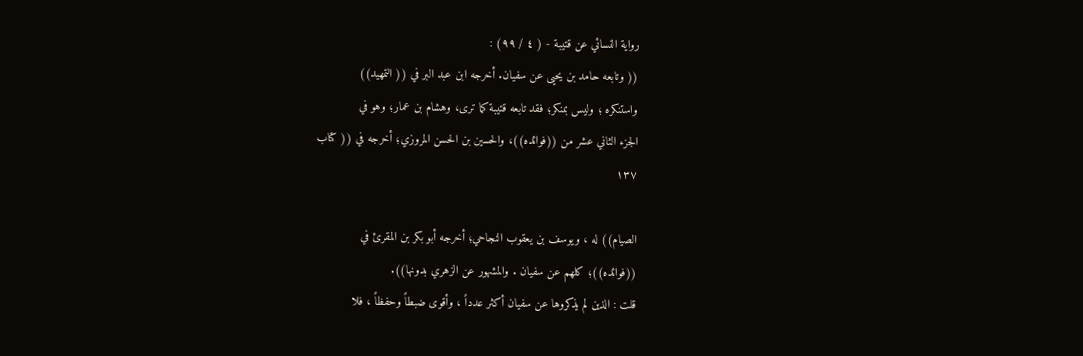رواية النسائي عن قتيبة - ( ٤ / ٩٩) :
(( وتابعه حامد بن يحيى عن سفيان. أخرجه ابن عبد البر في (( التمهيد))
واستنكره ؛ وليس بمنكر؛ فقد تابعه قتيبة كما ترى، وهشام بن عمار؛ وهو في
الجزء الثاني عشر من ((فوائده))، والحسين بن الحسن المروزي؛ أخرجه في (( كتاب
١٣٧

الصيام)) له ، ويوسف بن يعقوب النجاحي؛ أخرجه أبو بكر بن المقرئ في
((فوائده))؛ كلهم عن سفيان . والمشهور عن الزهري بدونها)).
قلت : الذين لم يذكروها عن سفيان أكثر عدداً ، وأقوى ضبطاً وحفظاً ، فلا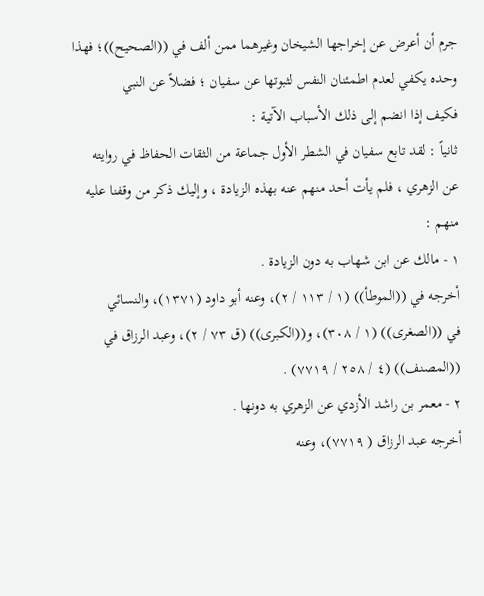جرم أن أعرض عن إخراجها الشيخان وغيرهما ممن ألف في ((الصحيح))؛ فهذا
وحده يكفي لعدم اطمئنان النفس لثبوتها عن سفيان ؛ فضلاً عن النبي
فكيف إذا انضم إلى ذلك الأسباب الآتية :
ثانياً : لقد تابع سفيان في الشطر الأول جماعة من الثقات الحفاظ في روايته
عن الزهري ، فلم يأت أحد منهم عنه بهذه الزيادة ، وإليك ذكر من وقفنا عليه
منهم :
١ - مالك عن ابن شهاب به دون الزيادة .
أخرجه في ((الموطأ)) (١ / ١١٣ / ٢)، وعنه أبو داود (١٣٧١)، والنسائي
في ((الصغرى)) (١ / ٣٠٨)، و((الكبرى)) (ق ٧٣ / ٢)، وعبد الرزاق في
((المصنف)) (٤ / ٢٥٨ / ٧٧١٩) .
٢ - معمر بن راشد الأزدي عن الزهري به دونها .
أخرجه عبد الرزاق ( ٧٧١٩)، وعنه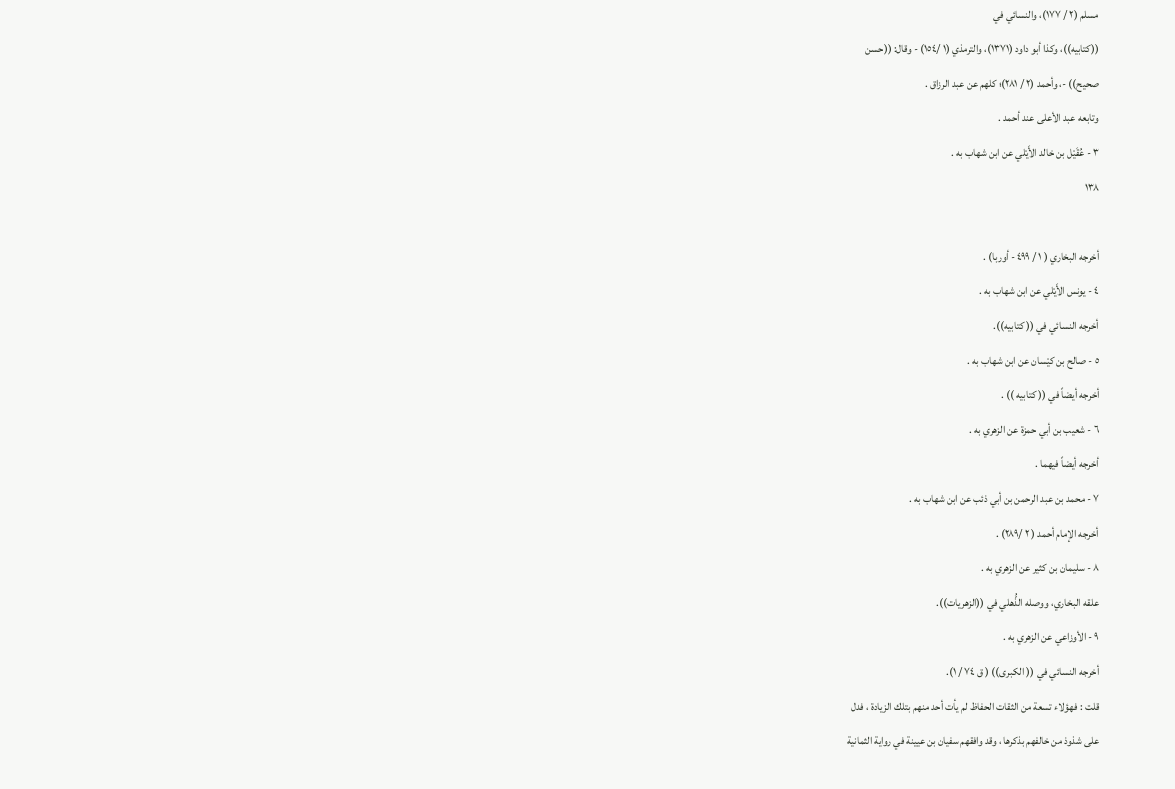مسلم (٢ / ١٧٧)، والنسائي في
((كتابيه))، وكذا أبو داود (١٣٧١)، والترمذي (١ /١٥٤) - وقال: ((حسن
صحيح)) -، وأحمد (٢ / ٢٨١)؛ كلهم عن عبد الرزاق .
وتابعه عبد الأعلى عند أحمد .
٣ - عُقَيْل بن خالد الأَيْلي عن ابن شهاب به .
١٣٨

أخرجه البخاري ( ١ / ٤٩٩ - أوربا) .
٤ - يونس الأَيْلي عن ابن شهاب به .
أخرجه النسائي في (( كتابيه)).
٥ - صالح بن کیْسان عن ابن شهاب به .
أخرجه أيضاً في (( كتابيه )) .
٦ - شعيب بن أبي حمزة عن الزهري به .
أخرجه أيضاً فيهما .
٧ - محمد بن عبد الرحمن بن أبي ذئب عن ابن شهاب به .
أخرجه الإمام أحمد ( ٢ /٢٨٩) .
٨ - سليمان بن كثير عن الزهري به .
علقه البخاري، ووصله الذُّهلي في ((الزهريات)).
٩ - الأوزاعي عن الزهري به .
أخرجه النسائي في (( الكبرى)) ( ق ٧٤ / ١).
قلت : فهؤلاء تسعة من الثقات الحفاظ لم يأت أحد منهم بتلك الزيادة ، فدل
على شذوذ من خالفهم بذكرها ، وقد وافقهم سفيان بن عيينة في رواية الثمانية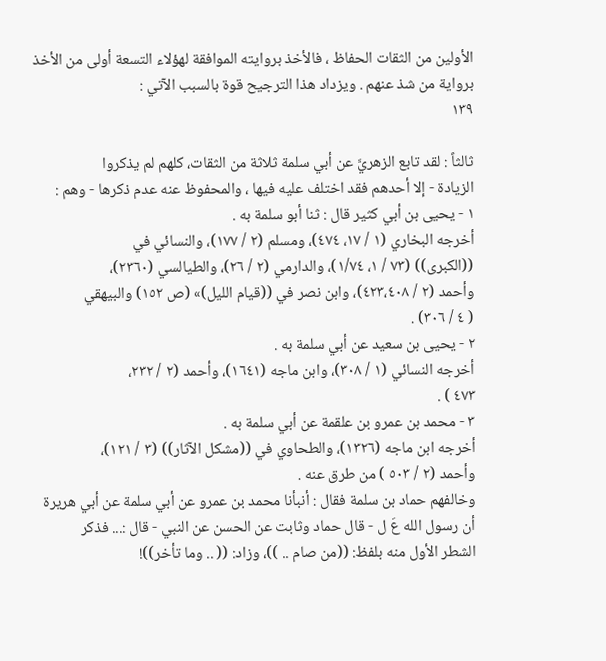الأولين من الثقات الحفاظ ، فالأخذ بروايته الموافقة لهؤلاء التسعة أولى من الأخذ
برواية من شذ عنهم . ويزداد هذا الترجيح قوة بالسبب الآتي :
١٣٩

ثالثاً : لقد تابع الزهريَّ عن أبي سلمة ثلاثة من الثقات، كلهم لم يذكروا
الزيادة - إلا أحدهم فقد اختلف عليه فيها ، والمحفوظ عنه عدم ذكرها - وهم :
١ - يحيى بن أبي كثير قال : ثنا أبو سلمة به .
أخرجه البخاري (١ / ١٧، ٤٧٤)، ومسلم (٢ / ١٧٧)، والنسائي في
((الكبرى)) (٧٣ / ١، ١/٧٤)، والدارمي (٢ / ٢٦)، والطيالسي (٢٣٦٠)،
وأحمد (٢ / ٤٢٣،٤٠٨)، وابن نصر في ((قيام الليل)» (ص ١٥٢) والبيهقي
( ٤ / ٣٠٦) .
٢ - يحيى بن سعيد عن أبي سلمة به .
أخرجه النسائي (١ / ٣٠٨)، وابن ماجه (١٦٤١)، وأحمد (٢ / ٢٣٢،
٤٧٣ ) .
٣ - محمد بن عمرو بن علقمة عن أبي سلمة به .
أخرجه ابن ماجه (١٣٢٦)، والطحاوي في ((مشكل الآثار)) (٣ / ١٢١)،
وأحمد (٢ / ٥٠٣ ) من طرق عنه .
وخالفهم حماد بن سلمة فقال : أنبأنا محمد بن عمرو عن أبي سلمة عن أبي هريرة
أن رسول الله عَ ل - قال حماد وثابت عن الحسن عن النبي - قال :... فذكر
الشطر الأول منه بلفظ: ((من صام .. ))، وزاد: (( .. وما تأخر))!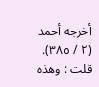أخرجه أحمد (٢ / ٣٨٥).
قلت : وهذه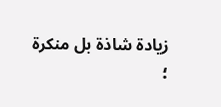زيادة شاذة بل منكرة ؛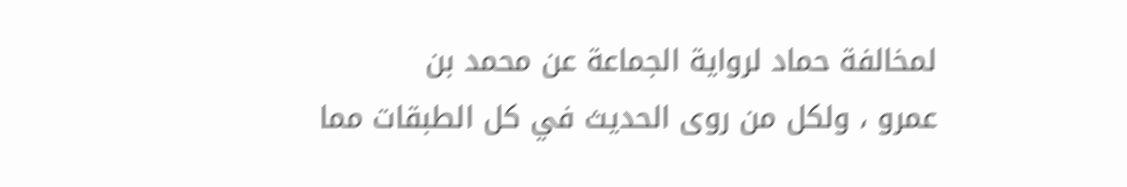لمخالفة حماد لرواية الجماعة عن محمد بن
عمرو ، ولكل من روى الحديث في كل الطبقات مما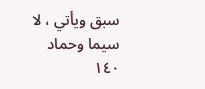سبق ويأتي ، لا سيما وحماد
١٤٠